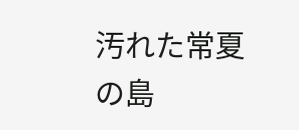汚れた常夏の島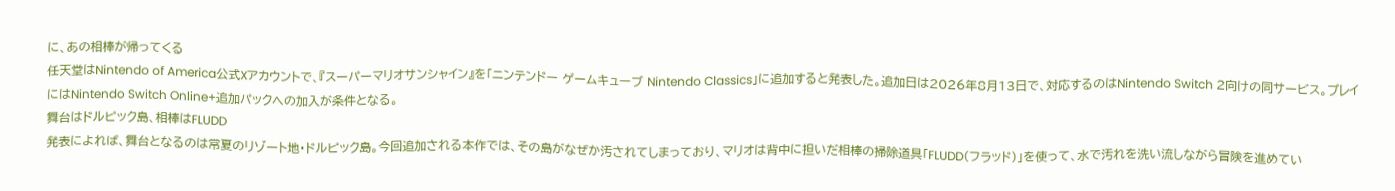に、あの相棒が帰ってくる
任天堂はNintendo of America公式Xアカウントで、『スーパーマリオサンシャイン』を「ニンテンドー ゲームキューブ Nintendo Classics」に追加すると発表した。追加日は2026年8月13日で、対応するのはNintendo Switch 2向けの同サービス。プレイにはNintendo Switch Online+追加パックへの加入が条件となる。
舞台はドルピック島、相棒はFLUDD
発表によれば、舞台となるのは常夏のリゾート地・ドルピック島。今回追加される本作では、その島がなぜか汚されてしまっており、マリオは背中に担いだ相棒の掃除道具「FLUDD(フラッド)」を使って、水で汚れを洗い流しながら冒険を進めてい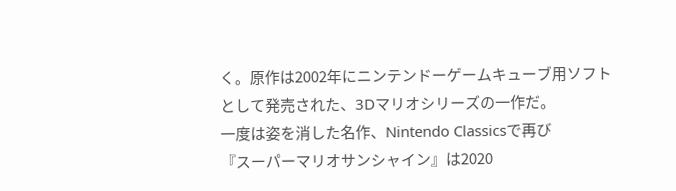く。原作は2002年にニンテンドーゲームキューブ用ソフトとして発売された、3Dマリオシリーズの一作だ。
一度は姿を消した名作、Nintendo Classicsで再び
『スーパーマリオサンシャイン』は2020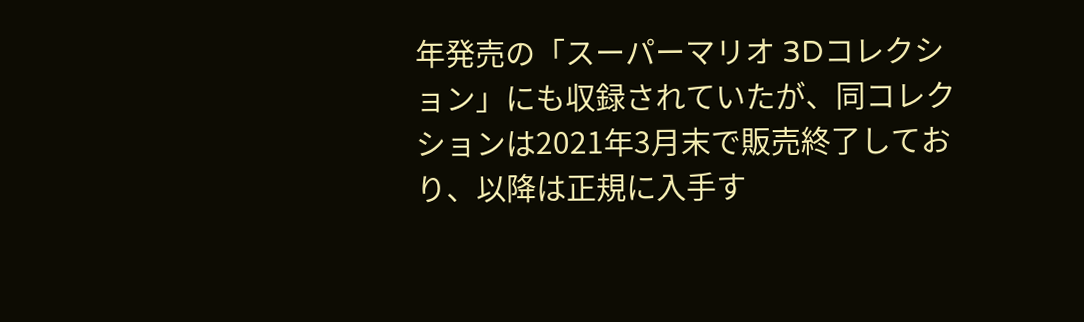年発売の「スーパーマリオ 3Dコレクション」にも収録されていたが、同コレクションは2021年3月末で販売終了しており、以降は正規に入手す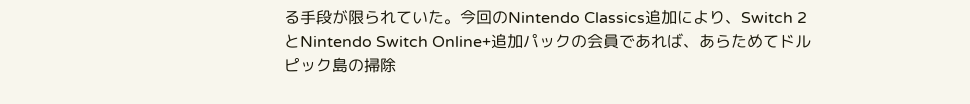る手段が限られていた。今回のNintendo Classics追加により、Switch 2とNintendo Switch Online+追加パックの会員であれば、あらためてドルピック島の掃除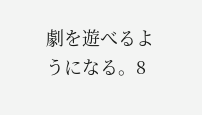劇を遊べるようになる。8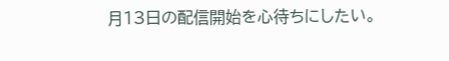月13日の配信開始を心待ちにしたい。